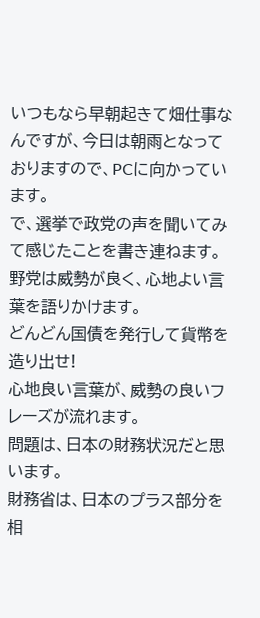いつもなら早朝起きて畑仕事なんですが、今日は朝雨となっておりますので、PCに向かっています。
で、選挙で政党の声を聞いてみて感じたことを書き連ねます。
野党は威勢が良く、心地よい言葉を語りかけます。
どんどん国債を発行して貨幣を造り出せ!
心地良い言葉が、威勢の良いフレーズが流れます。
問題は、日本の財務状況だと思います。
財務省は、日本のプラス部分を相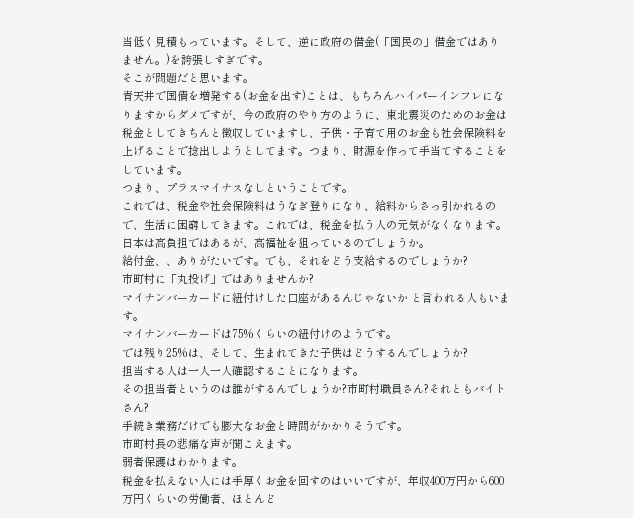当低く見積もっています。そして、逆に政府の借金(「国民の」借金ではありません。)を誇張しすぎです。
そこが問題だと思います。
青天井で国債を増発する(お金を出す)ことは、もちろんハイパーインフレになりますからダメですが、今の政府のやり方のように、東北震災のためのお金は税金としてきちんと徴収していますし、子供・子育て用のお金も社会保険料を上げることで捻出しようとしてます。つまり、財源を作って手当てすることをしています。
つまり、プラスマイナスなしということです。
これでは、税金や社会保険料はうなぎ登りになり、給料からさっ引かれるので、生活に困窮してきます。これでは、税金を払う人の元気がなくなります。日本は高負担ではあるが、高福祉を狙っているのでしょうか。
給付金、、ありがたいです。でも、それをどう支給するのでしょうか?
市町村に「丸投げ」ではありませんか?
マイナンバーカードに紐付けした口座があるんじゃないか と言われる人もいます。
マイナンバーカードは75%くらいの紐付けのようです。
では残り25%は、そして、生まれてきた子供はどうするんでしょうか?
担当する人は一人一人確認することになります。
その担当者というのは誰がするんでしょうか?市町村職員さん?それともバイトさん?
手続き業務だけでも膨大なお金と時間がかかりそうです。
市町村長の悲痛な声が聞こえます。
弱者保護はわかります。
税金を払えない人には手厚くお金を回すのはいいですが、年収400万円から600万円くらいの労働者、ほとんど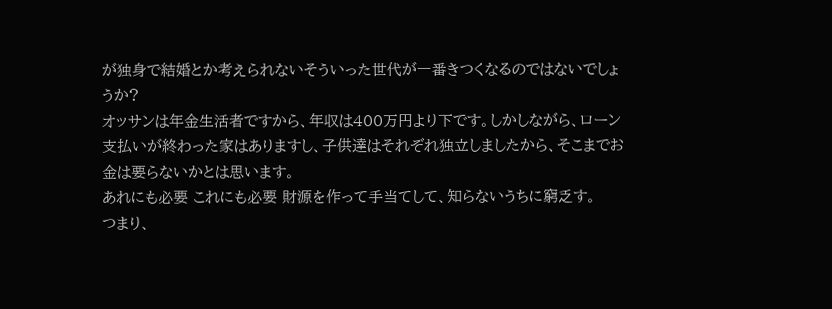が独身で結婚とか考えられないそういった世代が一番きつくなるのではないでしょうか?
オッサンは年金生活者ですから、年収は400万円より下です。しかしながら、ローン支払いが終わった家はありますし、子供達はそれぞれ独立しましたから、そこまでお金は要らないかとは思います。
あれにも必要 これにも必要 財源を作って手当てして、知らないうちに窮乏す。
つまり、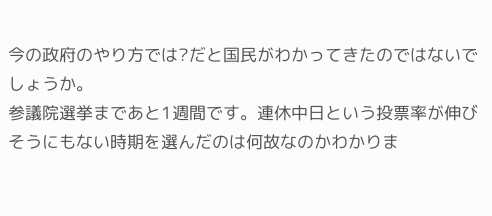今の政府のやり方では?だと国民がわかってきたのではないでしょうか。
参議院選挙まであと1週間です。連休中日という投票率が伸びそうにもない時期を選んだのは何故なのかわかりま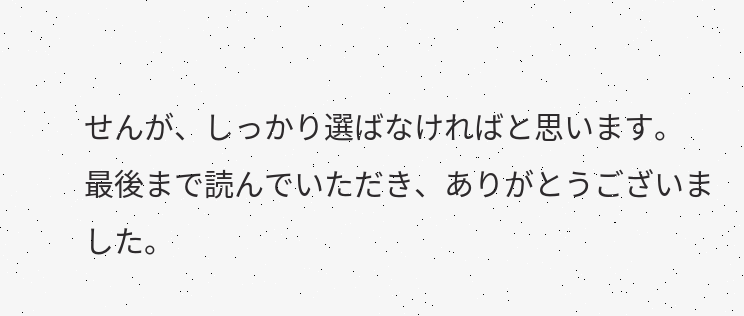せんが、しっかり選ばなければと思います。
最後まで読んでいただき、ありがとうございました。